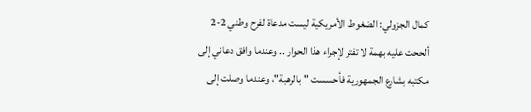كمال الجزولي: الضغوط الأمريكية ليست مدعاة لفرح وطني 2-2
ألححت عليه بهمة لا تفتر لإجراء هذا الحوار .. وعندما وافق دعاني إلى مكتبه بشارع الجمهورية فأحسست "بالرهبة"، وعندما وصلت إلى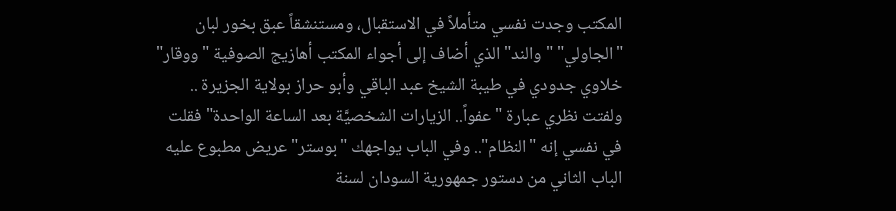المكتب وجدت نفسي متأملاً في الاستقبال، ومستنشقاً عبق بخور لبان "الجاولي" "والند" الذي أضاف إلى أجواء المكتب أهازيج الصوفية "ووقار" خلاوي جدودي في طيبة الشيخ عبد الباقي وأبو حراز بولاية الجزيرة .. ولفتت نظري عبارة "عفواً.. الزيارات الشخصيَّة بعد الساعة الواحدة" فقلت في نفسي إنه "النظام".. وفي الباب يواجهك "بوستر" عريض مطبوع عليه الباب الثاني من دستور جمهورية السودان لسنة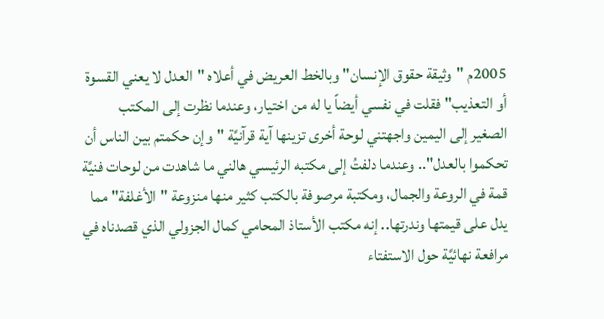2005م "وثيقة حقوق الإنسان" وبالخط العريض في أعلاه "العدل لا يعني القسوة أو التعذيب" فقلت في نفسي أيضاً يا له من اختيار، وعندما نظرت إلى المكتب الصغير إلى اليمين واجهتني لوحة أخرى تزينها آية قرآنيَّة "وإن حكمتم بين الناس أن تحكموا بالعدل".. وعندما دلفتُ إلى مكتبه الرئيسي هالني ما شاهدت من لوحات فنيَّة قمة في الروعة والجمال، ومكتبة مرصوفة بالكتب كثير منها منزوعة "الأغلفة" مما يدل على قيمتها وندرتها.. إنه مكتب الأستاذ المحامي كمال الجزولي الذي قصدناه في مرافعة نهائيَّة حول الاستفتاء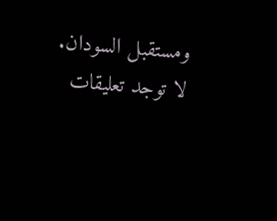ومستقبل السودان.
لا توجد تعليقات